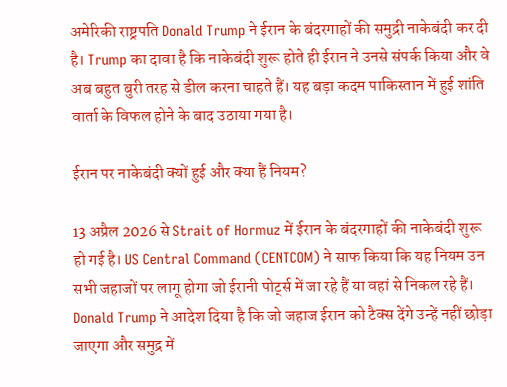अमेरिकी राष्ट्रपति Donald Trump ने ईरान के बंदरगाहों की समुद्री नाकेबंदी कर दी है। Trump का दावा है कि नाकेबंदी शुरू होते ही ईरान ने उनसे संपर्क किया और वे अब बहुत बुरी तरह से डील करना चाहते हैं। यह बड़ा कदम पाकिस्तान में हुई शांति वार्ता के विफल होने के बाद उठाया गया है।

ईरान पर नाकेबंदी क्यों हुई और क्या हैं नियम?

13 अप्रैल 2026 से Strait of Hormuz में ईरान के बंदरगाहों की नाकेबंदी शुरू हो गई है। US Central Command (CENTCOM) ने साफ किया कि यह नियम उन सभी जहाजों पर लागू होगा जो ईरानी पोर्ट्स में जा रहे हैं या वहां से निकल रहे हैं। Donald Trump ने आदेश दिया है कि जो जहाज ईरान को टैक्स देंगे उन्हें नहीं छोड़ा जाएगा और समुद्र में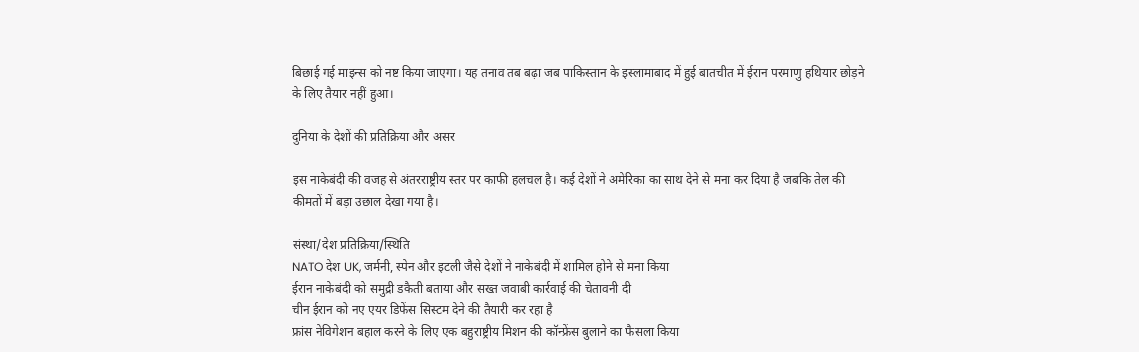बिछाई गई माइन्स को नष्ट किया जाएगा। यह तनाव तब बढ़ा जब पाकिस्तान के इस्लामाबाद में हुई बातचीत में ईरान परमाणु हथियार छोड़ने के लिए तैयार नहीं हुआ।

दुनिया के देशों की प्रतिक्रिया और असर

इस नाकेबंदी की वजह से अंतरराष्ट्रीय स्तर पर काफी हलचल है। कई देशों ने अमेरिका का साथ देने से मना कर दिया है जबकि तेल की कीमतों में बड़ा उछाल देखा गया है।

संस्था/देश प्रतिक्रिया/स्थिति
NATO देश UK, जर्मनी, स्पेन और इटली जैसे देशों ने नाकेबंदी में शामिल होने से मना किया
ईरान नाकेबंदी को समुद्री डकैती बताया और सख्त जवाबी कार्रवाई की चेतावनी दी
चीन ईरान को नए एयर डिफेंस सिस्टम देने की तैयारी कर रहा है
फ्रांस नेविगेशन बहाल करने के लिए एक बहुराष्ट्रीय मिशन की कॉन्फ्रेंस बुलाने का फैसला किया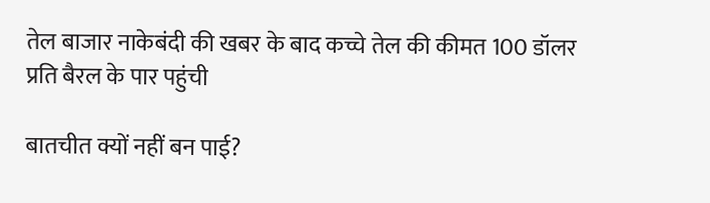तेल बाजार नाकेबंदी की खबर के बाद कच्चे तेल की कीमत 100 डॉलर प्रति बैरल के पार पहुंची

बातचीत क्यों नहीं बन पाई?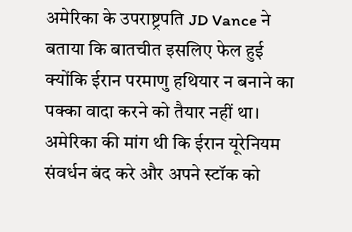अमेरिका के उपराष्ट्रपति JD Vance ने बताया कि बातचीत इसलिए फेल हुई क्योंकि ईरान परमाणु हथियार न बनाने का पक्का वादा करने को तैयार नहीं था। अमेरिका की मांग थी कि ईरान यूरेनियम संवर्धन बंद करे और अपने स्टॉक को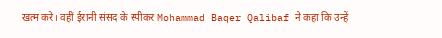खत्म करे। वहीं ईरानी संसद के स्पीकर Mohammad Baqer Qalibaf ने कहा कि उन्हें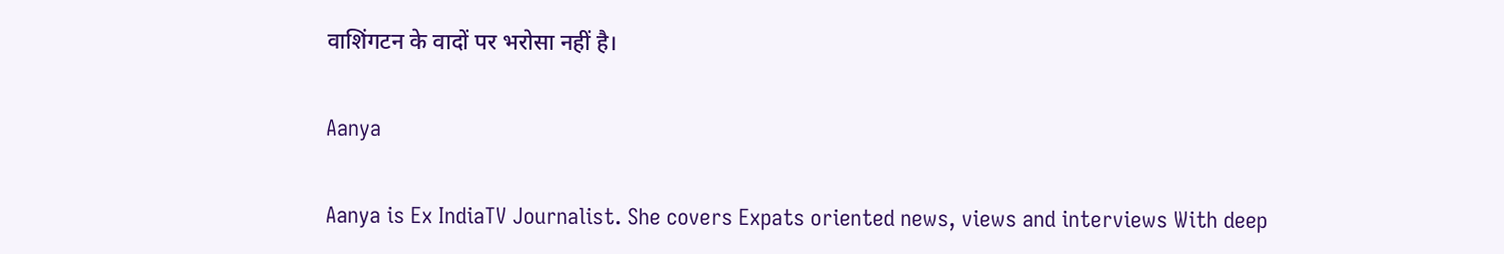वाशिंगटन के वादों पर भरोसा नहीं है।

Aanya

Aanya is Ex IndiaTV Journalist. She covers Expats oriented news, views and interviews With deep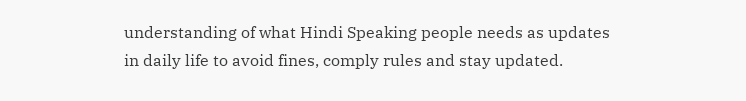understanding of what Hindi Speaking people needs as updates in daily life to avoid fines, comply rules and stay updated.